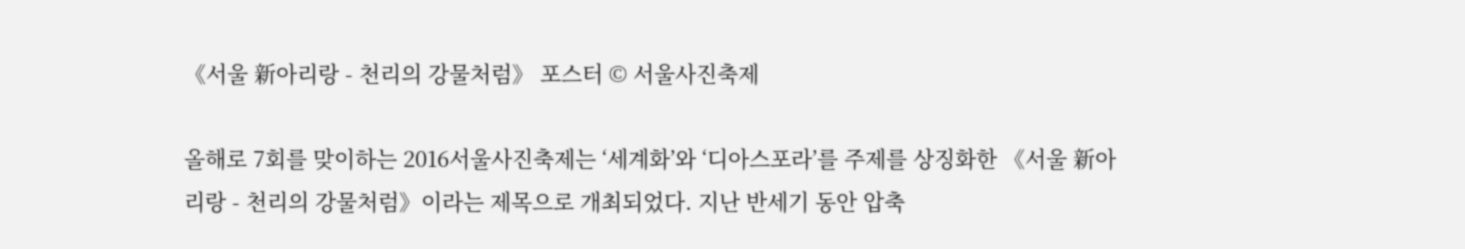《서울 新아리랑 - 천리의 강물처럼》 포스터 © 서울사진축제

올해로 7회를 맞이하는 2016서울사진축제는 ‘세계화’와 ‘디아스포라’를 주제를 상징화한 《서울 新아리랑 - 천리의 강물처럼》이라는 제목으로 개최되었다. 지난 반세기 동안 압축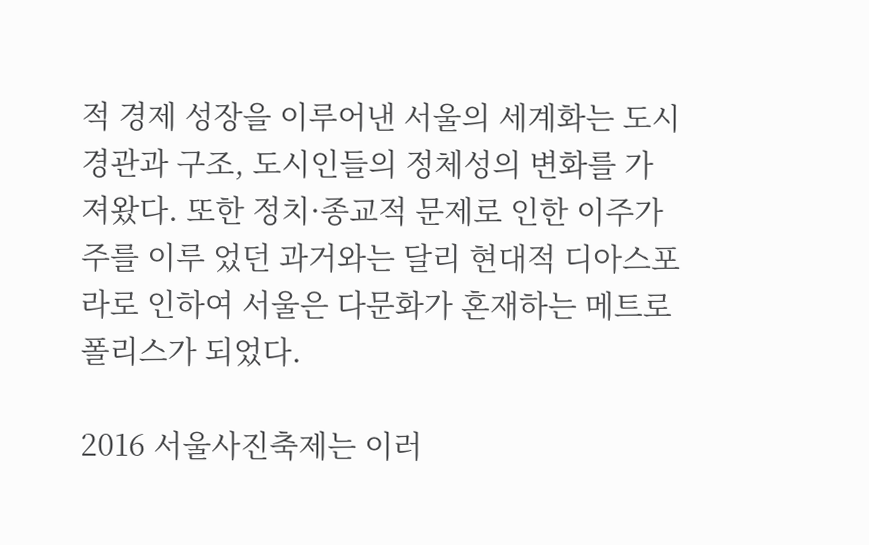적 경제 성장을 이루어낸 서울의 세계화는 도시 경관과 구조, 도시인들의 정체성의 변화를 가져왔다. 또한 정치·종교적 문제로 인한 이주가 주를 이루 었던 과거와는 달리 현대적 디아스포라로 인하여 서울은 다문화가 혼재하는 메트로폴리스가 되었다.

2016 서울사진축제는 이러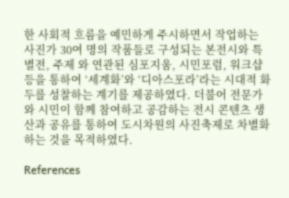한 사회적 흐름을 예민하게 주시하면서 작업하는 사진가 30여 명의 작품들로 구성되는 본전시와 특별전, 주제 와 연관된 심포지움, 시민포럼, 워크샵 등을 통하여 ‘세계화’와 ‘디아스포라’라는 시대적 화두를 성찰하는 계기를 제공하였다. 더불어 전문가와 시민이 함께 참여하고 공감하는 전시 콘텐츠 생산과 공유를 통하여 도시차원의 사진축제로 차별화하는 것을 목적하였다.

References